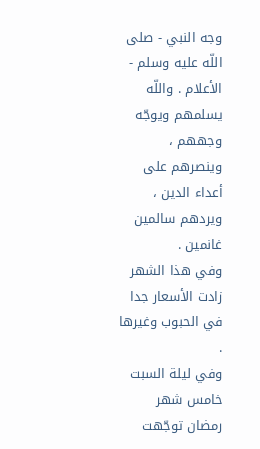وجه النبي - صلى اللّه عليه وسلم - الأعلام . واللّه يسلمهم ويوجّه وجههم ، وينصرهم على أعداء الدين ، ويردهم سالمين غانمين .
وفي هذا الشهر زادت الأسعار جدا في الحبوب وغيرها .
وفي ليلة السبت خامس شهر رمضان توجّهت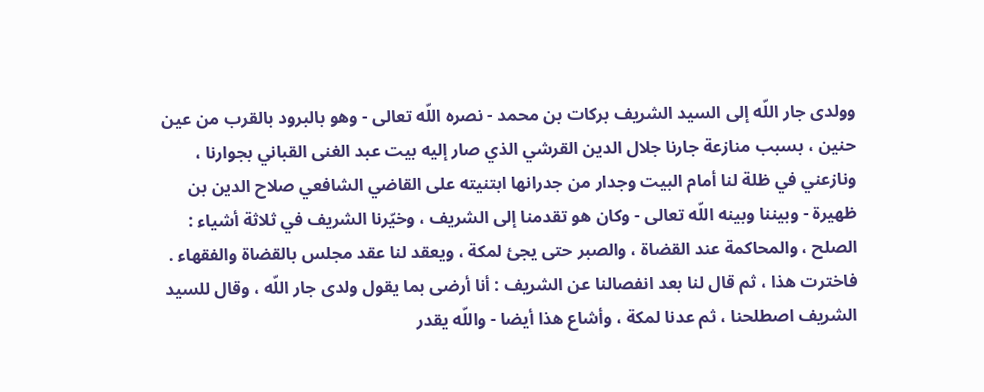وولدى جار اللّه إلى السيد الشريف بركات بن محمد - نصره اللّه تعالى - وهو بالبرود بالقرب من عين حنين ، بسبب منازعة جارنا جلال الدين القرشي الذي صار إليه بيت عبد الغنى القباني بجوارنا ، ونازعني في ظلة لنا أمام البيت وجدار من جدرانها ابتنيته على القاضي الشافعي صلاح الدين بن ظهيرة - وبيننا وبينه اللّه تعالى - وكان هو تقدمنا إلى الشريف ، وخيّرنا الشريف في ثلاثة أشياء : الصلح ، والمحاكمة عند القضاة ، والصبر حتى يجئ لمكة ، ويعقد لنا عقد مجلس بالقضاة والفقهاء . فاخترت هذا ، ثم قال لنا بعد انفصالنا عن الشريف : أنا أرضى بما يقول ولدى جار اللّه ، وقال للسيد الشريف اصطلحنا ، ثم عدنا لمكة ، وأشاع هذا أيضا - واللّه يقدر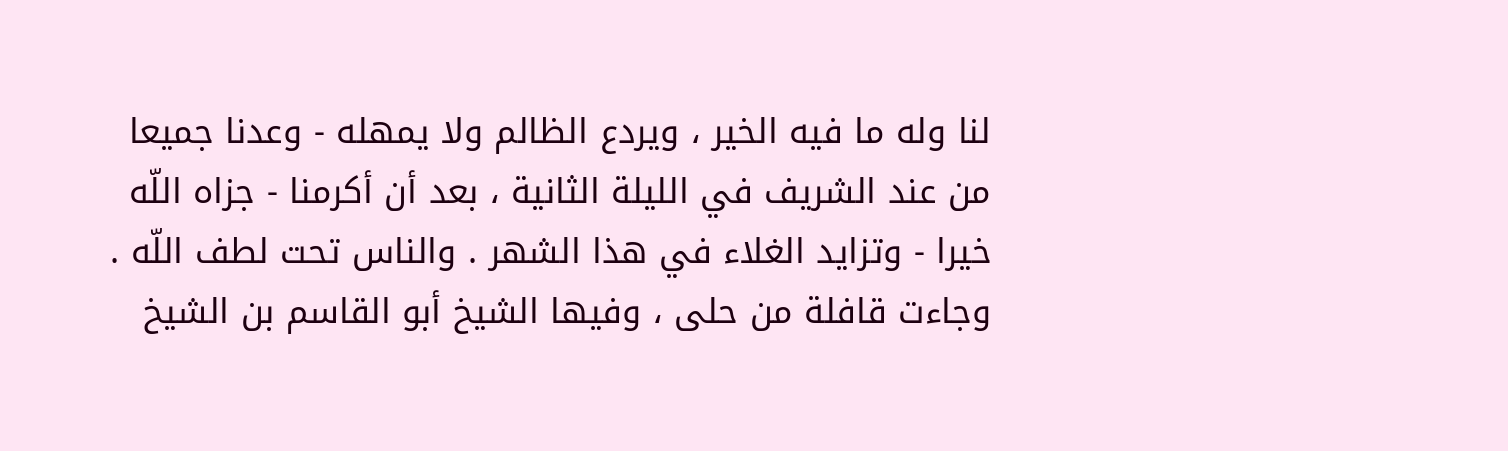لنا وله ما فيه الخير ، ويردع الظالم ولا يمهله - وعدنا جميعا من عند الشريف في الليلة الثانية ، بعد أن أكرمنا - جزاه اللّه خيرا - وتزايد الغلاء في هذا الشهر . والناس تحت لطف اللّه .
وجاءت قافلة من حلى ، وفيها الشيخ أبو القاسم بن الشيخ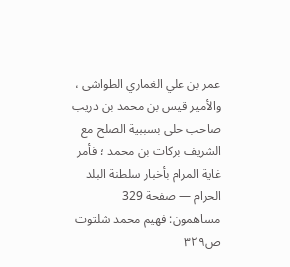عمر بن علي الغماري الطواشى ، والأمير قيس بن محمد بن دريب صاحب حلى بسببية الصلح مع الشريف بركات بن محمد ؛ فأمر
غاية المرام بأخبار سلطنة البلد الحرام — صفحة 329
مساهمون: فهيم محمد شلتوت
ص٣٢٩